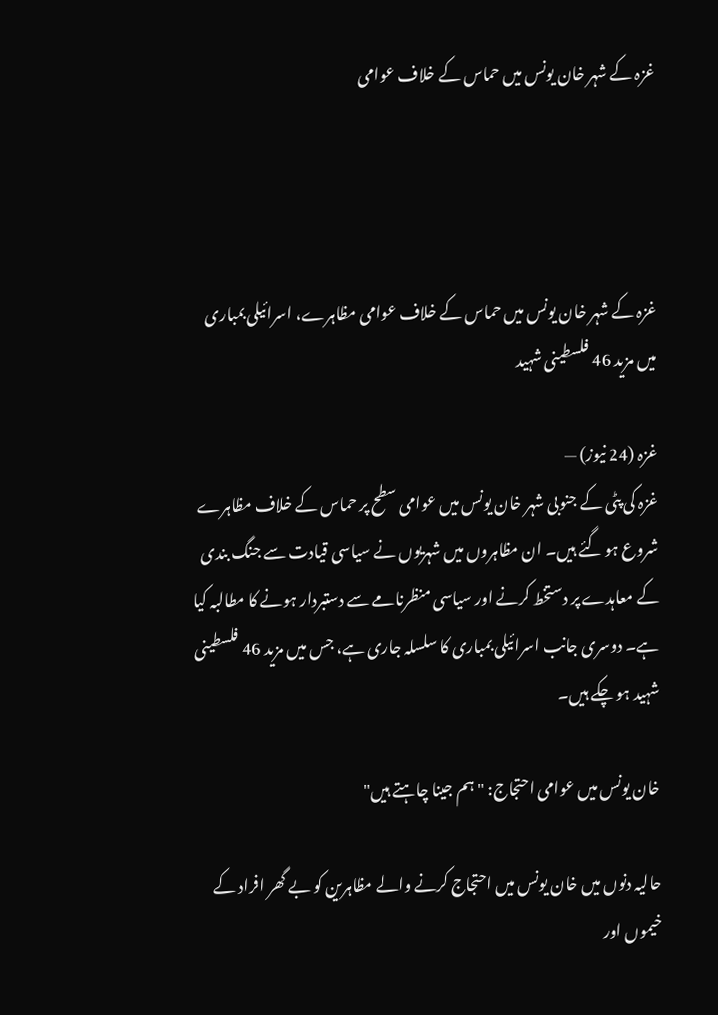غزہ کے شہر خان یونس میں حماس کے خلاف عوامی




غزہ کے شہر خان یونس میں حماس کے خلاف عوامی مظاہرے، اسرائیلی بمباری میں مزید 46 فلسطینی شہید

غزہ (24 نیوز) —
غزہ کی پٹی کے جنوبی شہر خان یونس میں عوامی سطح پر حماس کے خلاف مظاہرے شروع ہو گئے ہیں۔ ان مظاہروں میں شہریوں نے سیاسی قیادت سے جنگ بندی کے معاہدے پر دستخط کرنے اور سیاسی منظرنامے سے دستبردار ہونے کا مطالبہ کیا ہے۔ دوسری جانب اسرائیلی بمباری کا سلسلہ جاری ہے، جس میں مزید 46 فلسطینی شہید ہو چکے ہیں۔

خان یونس میں عوامی احتجاج: "ہم جینا چاہتے ہیں"

حالیہ دنوں میں خان یونس میں احتجاج کرنے والے مظاہرین کو بے گھر افراد کے خیموں اور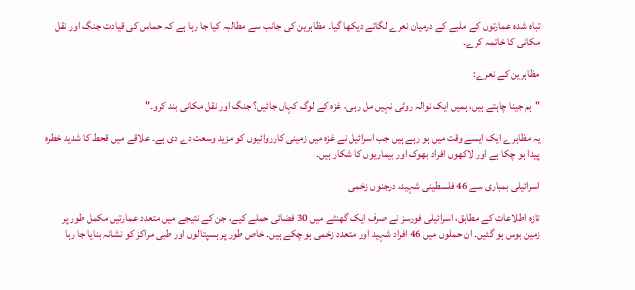تباہ شدہ عمارتوں کے ملبے کے درمیان نعرے لگاتے دیکھا گیا۔ مظاہرین کی جانب سے مطالبہ کیا جا رہا ہے کہ حماس کی قیادت جنگ اور نقل مکانی کا خاتمہ کرے۔

مظاہرین کے نعرے:

"ہم جینا چاہتے ہیں، ہمیں ایک نوالہ روٹی نہیں مل رہی، غزہ کے لوگ کہاں جائیں؟ جنگ اور نقل مکانی بند کرو۔"

یہ مظاہرے ایک ایسے وقت میں ہو رہے ہیں جب اسرائیل نے غزہ میں زمینی کارروائیوں کو مزید وسعت دے دی ہے۔ علاقے میں قحط کا شدید خطرہ پیدا ہو چکا ہے اور لاکھوں افراد بھوک اور بیماریوں کا شکار ہیں۔

اسرائیلی بمباری سے 46 فلسطینی شہید، درجنوں زخمی

تازہ اطلاعات کے مطابق، اسرائیلی فورسز نے صرف ایک گھنٹے میں 30 فضائی حملے کیے، جن کے نتیجے میں متعدد عمارتیں مکمل طور پر زمین بوس ہو گئیں۔ ان حملوں میں 46 افراد شہید اور متعدد زخمی ہو چکے ہیں۔ خاص طور پر ہسپتالوں اور طبی مراکز کو نشانہ بنایا جا رہا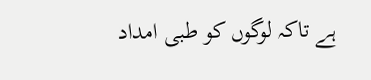ہے تاکہ لوگوں کو طبی امداد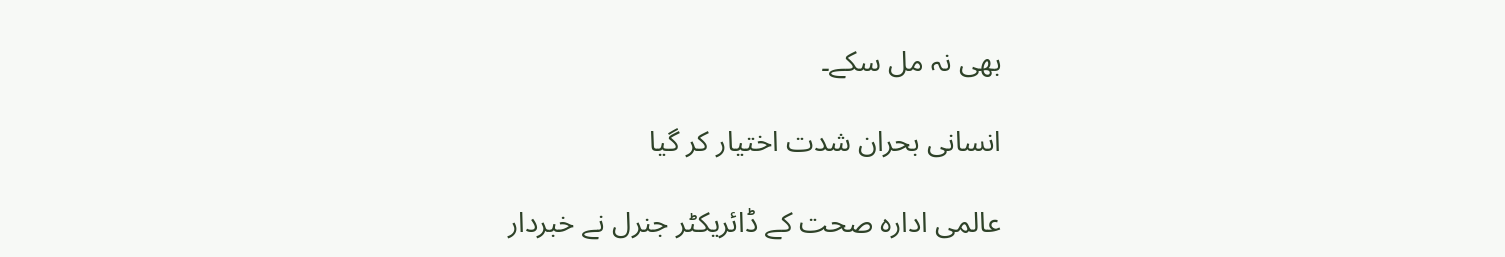بھی نہ مل سکے۔

انسانی بحران شدت اختیار کر گیا

عالمی ادارہ صحت کے ڈائریکٹر جنرل نے خبردار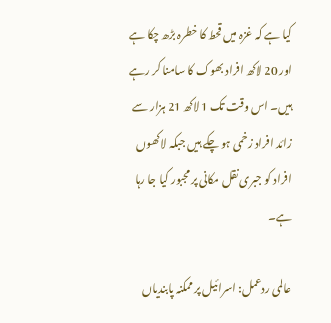کیا ہے کہ غزہ میں قحط کا خطرہ بڑھ چکا ہے اور 20 لاکھ افراد بھوک کا سامنا کر رہے ہیں۔ اس وقت تک 1 لاکھ 21 ہزار سے زائد افراد زخمی ہو چکے ہیں جبکہ لاکھوں افراد کو جبری نقل مکانی پر مجبور کیا جا رہا ہے۔

عالمی ردعمل: اسرائیل پر ممکنہ پابندیاں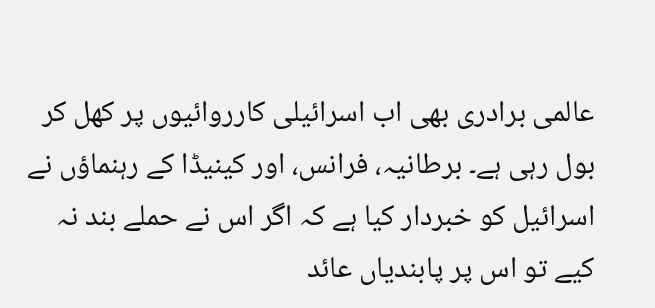عالمی برادری بھی اب اسرائیلی کارروائیوں پر کھل کر بول رہی ہے۔ برطانیہ، فرانس، اور کینیڈا کے رہنماؤں نے اسرائیل کو خبردار کیا ہے کہ اگر اس نے حملے بند نہ کیے تو اس پر پابندیاں عائد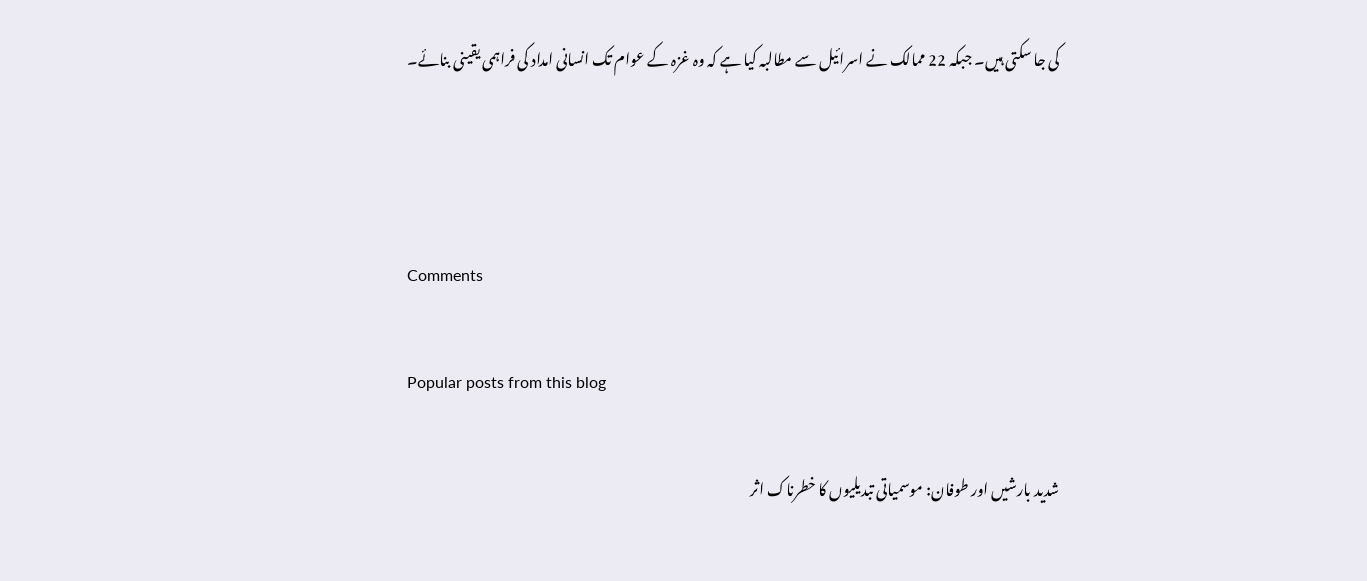کی جا سکتی ہیں۔ جبکہ 22 ممالک نے اسرائیل سے مطالبہ کیا ہے کہ وہ غزہ کے عوام تک انسانی امداد کی فراہمی یقینی بنائے۔



Comments

Popular posts from this blog

شدید بارشیں اور طوفان: موسمیاتی تبدیلیوں کا خطرناک اثر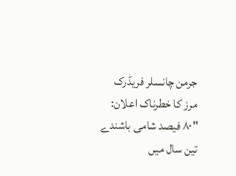جرمن چانسلر فریڈرک مرز کا خطرناک اعلان: "۸۰ فیصد شامی باشندے تین سال میں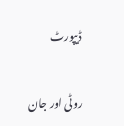ڈیپورٹ

روٹی اور جان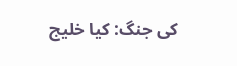کی جنگ: کیا خلیج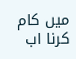میں کام کرنا اب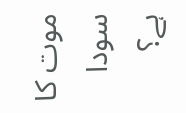موت کا سودا ہے؟